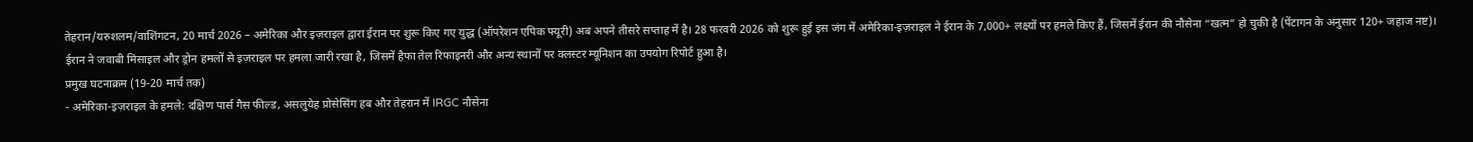तेहरान/यरुशलम/वाशिंगटन, 20 मार्च 2026 – अमेरिका और इज़राइल द्वारा ईरान पर शुरू किए गए युद्ध (ऑपरेशन एपिक फ्यूरी) अब अपने तीसरे सप्ताह में है। 28 फरवरी 2026 को शुरू हुई इस जंग में अमेरिका-इज़राइल ने ईरान के 7,000+ लक्ष्यों पर हमले किए हैं, जिसमें ईरान की नौसेना “खत्म” हो चुकी है (पेंटागन के अनुसार 120+ जहाज नष्ट)। ईरान ने जवाबी मिसाइल और ड्रोन हमलों से इज़राइल पर हमला जारी रखा है, जिसमें हैफा तेल रिफाइनरी और अन्य स्थानों पर क्लस्टर म्यूनिशन का उपयोग रिपोर्ट हुआ है।
प्रमुख घटनाक्रम (19-20 मार्च तक)
- अमेरिका-इज़राइल के हमले: दक्षिण पार्स गैस फील्ड, असलुयेह प्रोसेसिंग हब और तेहरान में IRGC नौसेना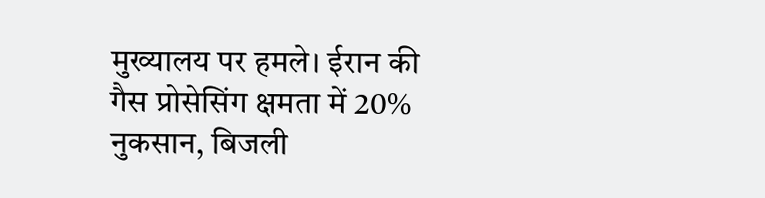मुख्यालय पर हमले। ईरान की गैस प्रोसेसिंग क्षमता में 20% नुकसान, बिजली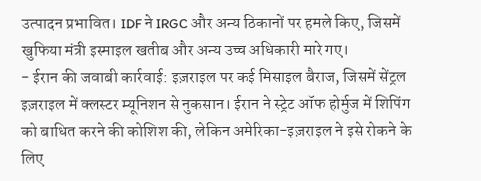उत्पादन प्रभावित। IDF ने IRGC और अन्य ठिकानों पर हमले किए, जिसमें खुफिया मंत्री इस्माइल खतीब और अन्य उच्च अधिकारी मारे गए।
- ईरान की जवाबी कार्रवाई: इज़राइल पर कई मिसाइल बैराज, जिसमें सेंट्रल इज़राइल में क्लस्टर म्यूनिशन से नुकसान। ईरान ने स्ट्रेट ऑफ होर्मुज में शिपिंग को बाधित करने की कोशिश की, लेकिन अमेरिका-इज़राइल ने इसे रोकने के लिए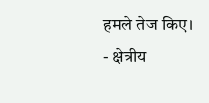हमले तेज किए।
- क्षेत्रीय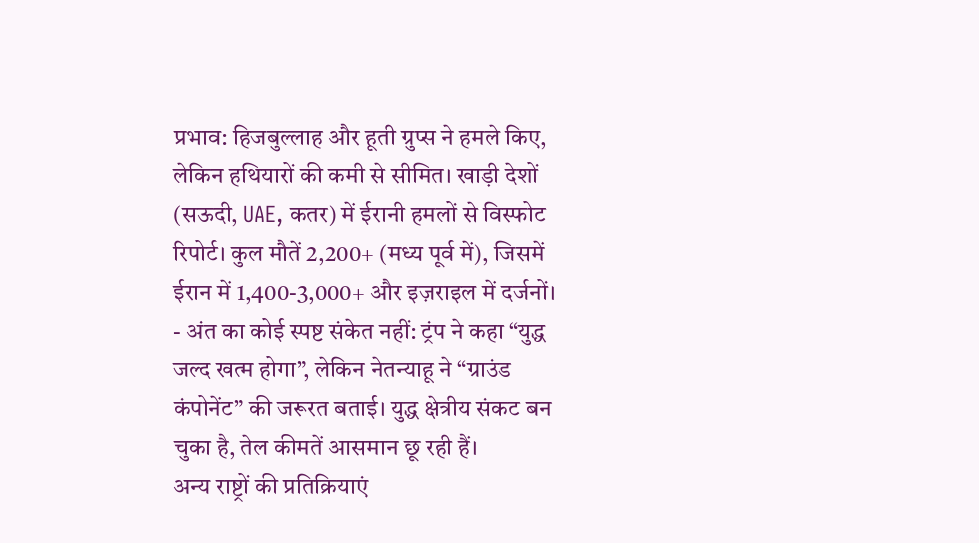प्रभाव: हिजबुल्लाह और हूती ग्रुप्स ने हमले किए, लेकिन हथियारों की कमी से सीमित। खाड़ी देशों (सऊदी, UAE, कतर) में ईरानी हमलों से विस्फोट रिपोर्ट। कुल मौतें 2,200+ (मध्य पूर्व में), जिसमें ईरान में 1,400-3,000+ और इज़राइल में दर्जनों।
- अंत का कोई स्पष्ट संकेत नहीं: ट्रंप ने कहा “युद्ध जल्द खत्म होगा”, लेकिन नेतन्याहू ने “ग्राउंड कंपोनेंट” की जरूरत बताई। युद्ध क्षेत्रीय संकट बन चुका है, तेल कीमतें आसमान छू रही हैं।
अन्य राष्ट्रों की प्रतिक्रियाएं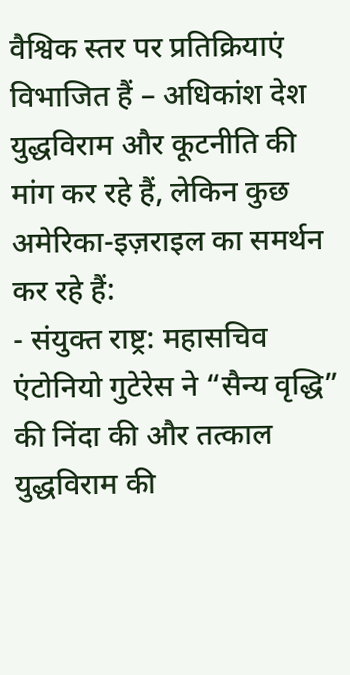वैश्विक स्तर पर प्रतिक्रियाएं विभाजित हैं – अधिकांश देश युद्धविराम और कूटनीति की मांग कर रहे हैं, लेकिन कुछ अमेरिका-इज़राइल का समर्थन कर रहे हैं:
- संयुक्त राष्ट्र: महासचिव एंटोनियो गुटेरेस ने “सैन्य वृद्धि” की निंदा की और तत्काल युद्धविराम की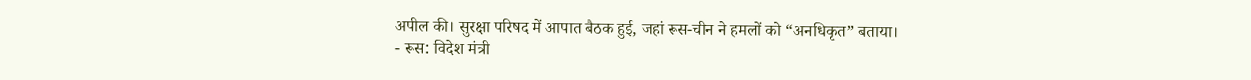अपील की। सुरक्षा परिषद में आपात बैठक हुई, जहां रूस-चीन ने हमलों को “अनधिकृत” बताया।
- रूस: विदेश मंत्री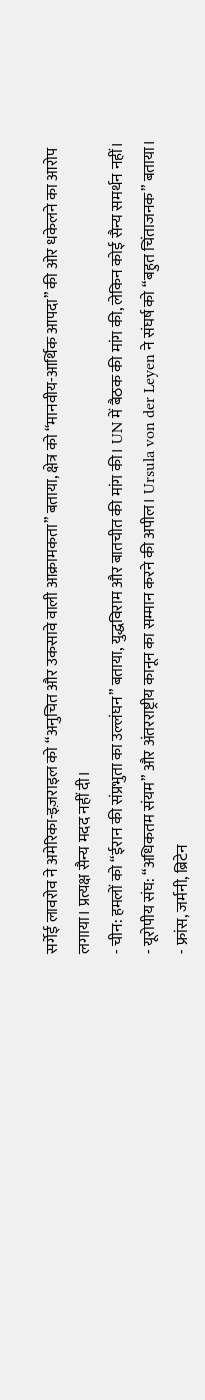सर्गेई लावरोव ने अमेरिका-इज़राइल को “अनुचित और उकसावे वाली आक्रामकता” बताया, क्षेत्र को “मानवीय-आर्थिक आपदा” की ओर धकेलने का आरोप लगाया। प्रत्यक्ष सैन्य मदद नहीं दी।
- चीन: हमलों को “ईरान की संप्रभुता का उल्लंघन” बताया, युद्धविराम और बातचीत की मांग की। UN में बैठक की मांग की, लेकिन कोई सैन्य समर्थन नहीं।
- यूरोपीय संघ: “अधिकतम संयम” और अंतरराष्ट्रीय कानून का सम्मान करने की अपील। Ursula von der Leyen ने संघर्ष को “बहुत चिंताजनक” बताया।
- फ्रांस, जर्मनी, ब्रिटेन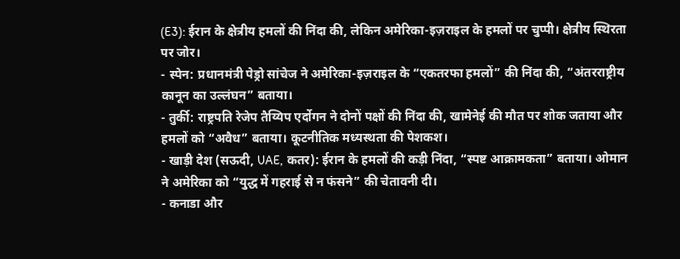(E3): ईरान के क्षेत्रीय हमलों की निंदा की, लेकिन अमेरिका-इज़राइल के हमलों पर चुप्पी। क्षेत्रीय स्थिरता पर जोर।
- स्पेन: प्रधानमंत्री पेड्रो सांचेज ने अमेरिका-इज़राइल के “एकतरफा हमलों” की निंदा की, “अंतरराष्ट्रीय कानून का उल्लंघन” बताया।
- तुर्की: राष्ट्रपति रेजेप तैय्यिप एर्दोगन ने दोनों पक्षों की निंदा की, खामेनेई की मौत पर शोक जताया और हमलों को “अवैध” बताया। कूटनीतिक मध्यस्थता की पेशकश।
- खाड़ी देश (सऊदी, UAE, कतर): ईरान के हमलों की कड़ी निंदा, “स्पष्ट आक्रामकता” बताया। ओमान ने अमेरिका को “युद्ध में गहराई से न फंसने” की चेतावनी दी।
- कनाडा और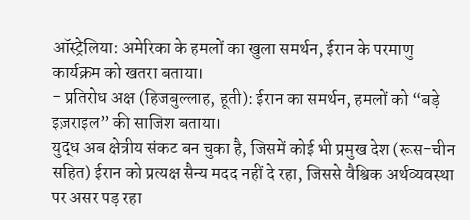ऑस्ट्रेलिया: अमेरिका के हमलों का खुला समर्थन, ईरान के परमाणु कार्यक्रम को खतरा बताया।
- प्रतिरोध अक्ष (हिजबुल्लाह, हूती): ईरान का समर्थन, हमलों को “बड़े इज़राइल” की साजिश बताया।
युद्ध अब क्षेत्रीय संकट बन चुका है, जिसमें कोई भी प्रमुख देश (रूस-चीन सहित) ईरान को प्रत्यक्ष सैन्य मदद नहीं दे रहा, जिससे वैश्विक अर्थव्यवस्था पर असर पड़ रहा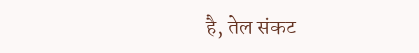है, तेल संकट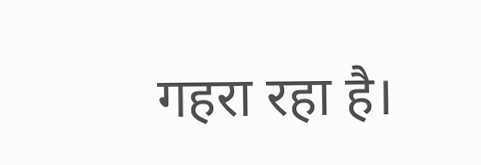गहरा रहा है।